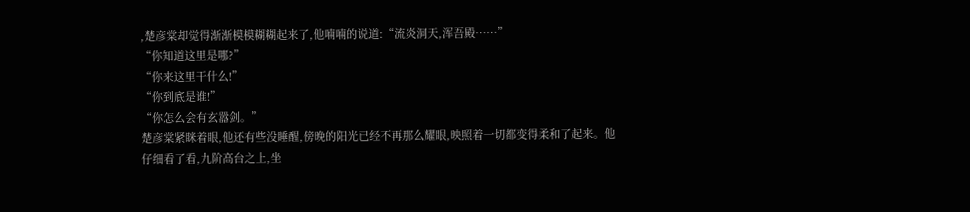,楚彦棠却觉得渐渐模模糊糊起来了,他喃喃的说道:“流炎洞天,浑吾殿……”
“你知道这里是哪?”
“你来这里干什么!”
“你到底是谁!”
“你怎么会有玄嚣剑。”
楚彦棠紧眯着眼,他还有些没睡醒,傍晚的阳光已经不再那么耀眼,映照着一切都变得柔和了起来。他仔细看了看,九阶高台之上,坐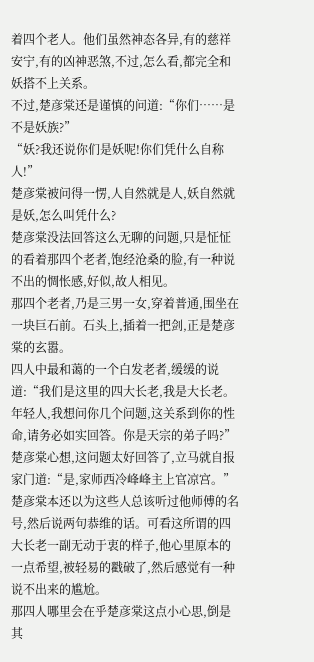着四个老人。他们虽然神态各异,有的慈祥安宁,有的凶神恶煞,不过,怎么看,都完全和妖搭不上关系。
不过,楚彦棠还是谨慎的问道:“你们……是不是妖族?”
“妖?我还说你们是妖呢!你们凭什么自称人!”
楚彦棠被问得一愣,人自然就是人,妖自然就是妖,怎么叫凭什么?
楚彦棠没法回答这么无聊的问题,只是怔怔的看着那四个老者,饱经沧桑的脸,有一种说不出的惆怅感,好似,故人相见。
那四个老者,乃是三男一女,穿着普通,围坐在一块巨石前。石头上,插着一把剑,正是楚彦棠的玄嚣。
四人中最和蔼的一个白发老者,缓缓的说道:“我们是这里的四大长老,我是大长老。年轻人,我想问你几个问题,这关系到你的性命,请务必如实回答。你是天宗的弟子吗?”
楚彦棠心想,这问题太好回答了,立马就自报家门道:“是,家师西冷峰峰主上官凉宫。”
楚彦棠本还以为这些人总该听过他师傅的名号,然后说两句恭维的话。可看这所谓的四大长老一副无动于衷的样子,他心里原本的一点希望,被轻易的戳破了,然后感觉有一种说不出来的尴尬。
那四人哪里会在乎楚彦棠这点小心思,倒是其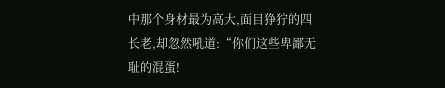中那个身材最为高大,面目狰狞的四长老,却忽然吼道:“你们这些卑鄙无耻的混蛋!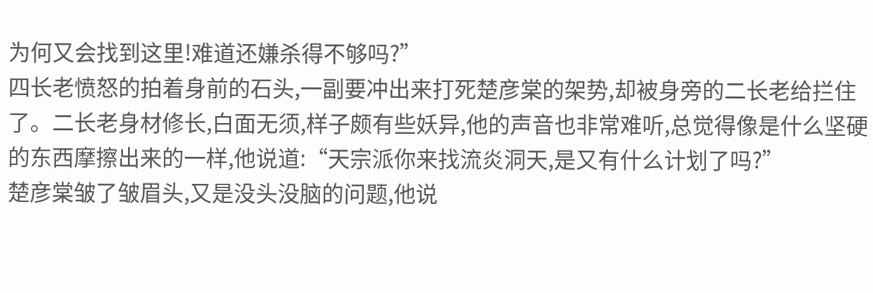为何又会找到这里!难道还嫌杀得不够吗?”
四长老愤怒的拍着身前的石头,一副要冲出来打死楚彦棠的架势,却被身旁的二长老给拦住了。二长老身材修长,白面无须,样子颇有些妖异,他的声音也非常难听,总觉得像是什么坚硬的东西摩擦出来的一样,他说道:“天宗派你来找流炎洞天,是又有什么计划了吗?”
楚彦棠皱了皱眉头,又是没头没脑的问题,他说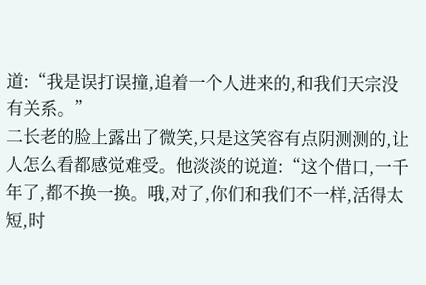道:“我是误打误撞,追着一个人进来的,和我们天宗没有关系。”
二长老的脸上露出了微笑,只是这笑容有点阴测测的,让人怎么看都感觉难受。他淡淡的说道:“这个借口,一千年了,都不换一换。哦,对了,你们和我们不一样,活得太短,时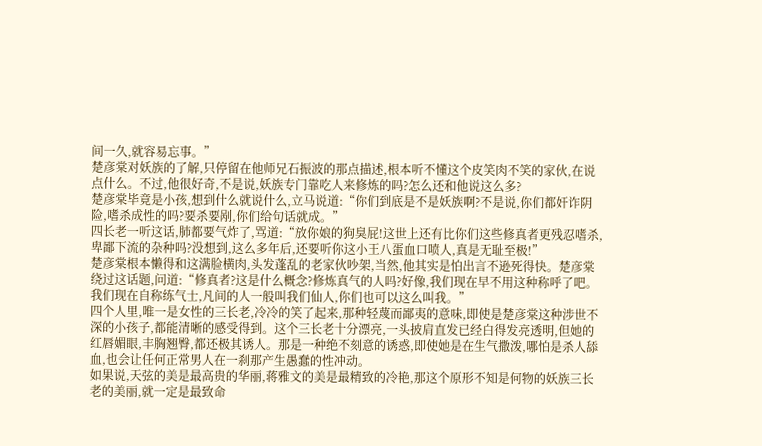间一久,就容易忘事。”
楚彦棠对妖族的了解,只停留在他师兄石振波的那点描述,根本听不懂这个皮笑肉不笑的家伙,在说点什么。不过,他很好奇,不是说,妖族专门靠吃人来修炼的吗?怎么还和他说这么多?
楚彦棠毕竟是小孩,想到什么就说什么,立马说道:“你们到底是不是妖族啊?不是说,你们都奸诈阴险,嗜杀成性的吗?要杀要剐,你们给句话就成。”
四长老一听这话,肺都要气炸了,骂道:“放你娘的狗臭屁!这世上还有比你们这些修真者更残忍嗜杀,卑鄙下流的杂种吗?没想到,这么多年后,还要听你这小王八蛋血口喷人,真是无耻至极!”
楚彦棠根本懒得和这满脸横肉,头发蓬乱的老家伙吵架,当然,他其实是怕出言不逊死得快。楚彦棠绕过这话题,问道:“修真者?这是什么概念?修炼真气的人吗?好像,我们现在早不用这种称呼了吧。我们现在自称练气士,凡间的人一般叫我们仙人,你们也可以这么叫我。”
四个人里,唯一是女性的三长老,冷冷的笑了起来,那种轻蔑而鄙夷的意味,即使是楚彦棠这种涉世不深的小孩子,都能清晰的感受得到。这个三长老十分漂亮,一头披肩直发已经白得发亮透明,但她的红唇媚眼,丰胸翘臀,都还极其诱人。那是一种绝不刻意的诱惑,即使她是在生气撒泼,哪怕是杀人舔血,也会让任何正常男人在一刹那产生愚蠢的性冲动。
如果说,天弦的美是最高贵的华丽,蒋雅文的美是最精致的冷艳,那这个原形不知是何物的妖族三长老的美丽,就一定是最致命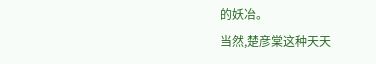的妖冶。
当然,楚彦棠这种天天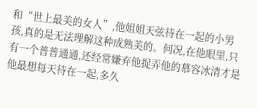和“世上最美的女人”,他姐姐天弦待在一起的小男孩,真的是无法理解这种成熟美的。何况,在他眼里,只有一个普普通通,还经常嫌弃他捉弄他的慕容冰清才是他最想每天待在一起,多久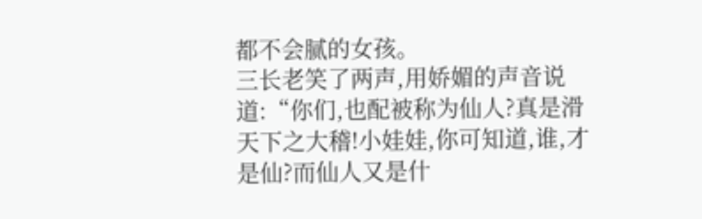都不会腻的女孩。
三长老笑了两声,用娇媚的声音说道:“你们,也配被称为仙人?真是滑天下之大稽!小娃娃,你可知道,谁,才是仙?而仙人又是什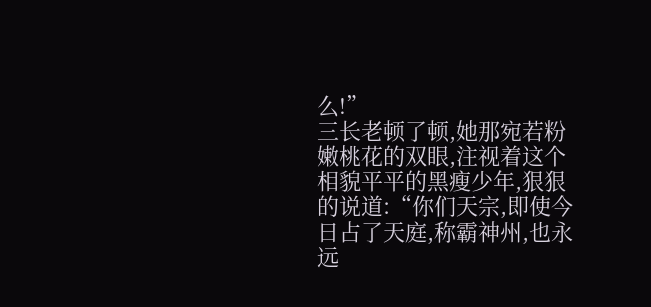么!”
三长老顿了顿,她那宛若粉嫩桃花的双眼,注视着这个相貌平平的黑瘦少年,狠狠的说道:“你们天宗,即使今日占了天庭,称霸神州,也永远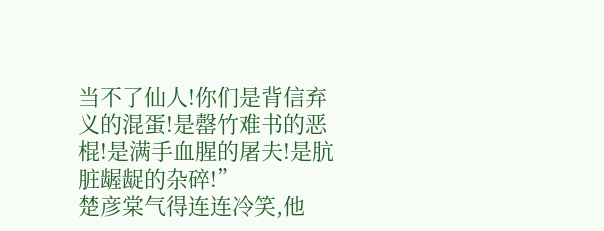当不了仙人!你们是背信弃义的混蛋!是罄竹难书的恶棍!是满手血腥的屠夫!是肮脏龌龊的杂碎!”
楚彦棠气得连连冷笑,他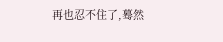再也忍不住了,蓦然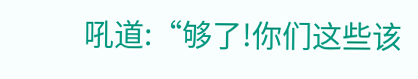吼道:“够了!你们这些该